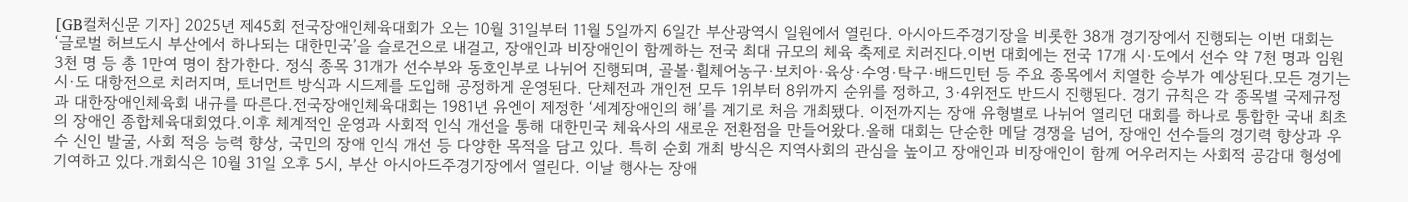[GB컬처신문 기자] 2025년 제45회 전국장애인체육대회가 오는 10월 31일부터 11월 5일까지 6일간 부산광역시 일원에서 열린다. 아시아드주경기장을 비롯한 38개 경기장에서 진행되는 이번 대회는 ‘글로벌 허브도시 부산에서 하나되는 대한민국’을 슬로건으로 내걸고, 장애인과 비장애인이 함께하는 전국 최대 규모의 체육 축제로 치러진다.이번 대회에는 전국 17개 시·도에서 선수 약 7천 명과 임원 3천 명 등 총 1만여 명이 참가한다. 정식 종목 31개가 선수부와 동호인부로 나뉘어 진행되며, 골볼·휠체어농구·보치아·육상·수영·탁구·배드민턴 등 주요 종목에서 치열한 승부가 예상된다.모든 경기는 시·도 대항전으로 치러지며, 토너먼트 방식과 시드제를 도입해 공정하게 운영된다. 단체전과 개인전 모두 1위부터 8위까지 순위를 정하고, 3·4위전도 반드시 진행된다. 경기 규칙은 각 종목별 국제규정과 대한장애인체육회 내규를 따른다.전국장애인체육대회는 1981년 유엔이 제정한 ‘세계장애인의 해’를 계기로 처음 개최됐다. 이전까지는 장애 유형별로 나뉘어 열리던 대회를 하나로 통합한 국내 최초의 장애인 종합체육대회였다.이후 체계적인 운영과 사회적 인식 개선을 통해 대한민국 체육사의 새로운 전환점을 만들어왔다.올해 대회는 단순한 메달 경쟁을 넘어, 장애인 선수들의 경기력 향상과 우수 신인 발굴, 사회 적응 능력 향상, 국민의 장애 인식 개선 등 다양한 목적을 담고 있다. 특히 순회 개최 방식은 지역사회의 관심을 높이고 장애인과 비장애인이 함께 어우러지는 사회적 공감대 형성에 기여하고 있다.개회식은 10월 31일 오후 5시, 부산 아시아드주경기장에서 열린다. 이날 행사는 장애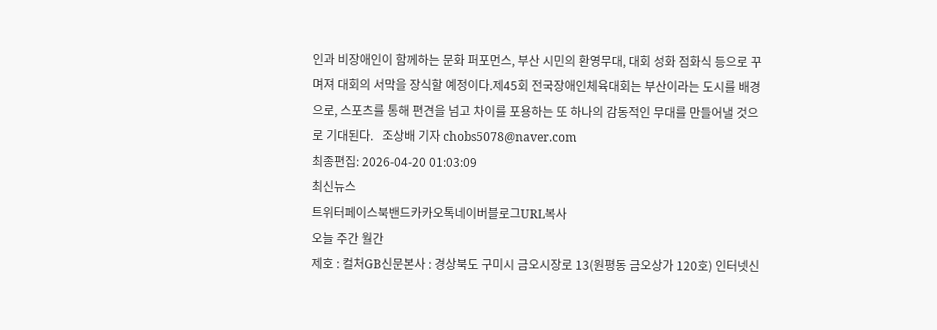인과 비장애인이 함께하는 문화 퍼포먼스, 부산 시민의 환영무대, 대회 성화 점화식 등으로 꾸며져 대회의 서막을 장식할 예정이다.제45회 전국장애인체육대회는 부산이라는 도시를 배경으로, 스포츠를 통해 편견을 넘고 차이를 포용하는 또 하나의 감동적인 무대를 만들어낼 것으로 기대된다.   조상배 기자 chobs5078@naver.com
최종편집: 2026-04-20 01:03:09
최신뉴스
트위터페이스북밴드카카오톡네이버블로그URL복사
오늘 주간 월간
제호 : 컬처GB신문본사 : 경상북도 구미시 금오시장로 13(원평동 금오상가 120호) 인터넷신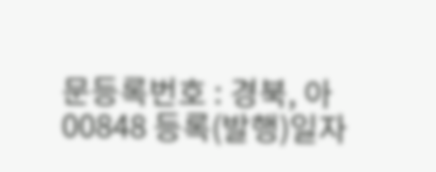문등록번호 : 경북, 아00848 등록(발행)일자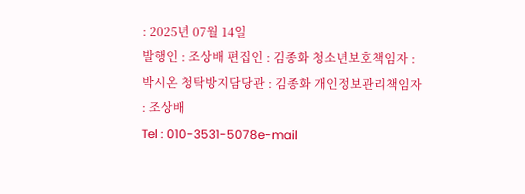: 2025년 07월 14일
발행인 : 조상배 편집인 : 김종화 청소년보호책임자 : 박시온 청탁방지담당관 : 김종화 개인정보관리책임자 : 조상배
Tel : 010-3531-5078e-mail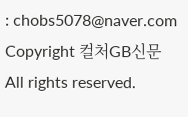: chobs5078@naver.com
Copyright 컬처GB신문 All rights reserved.